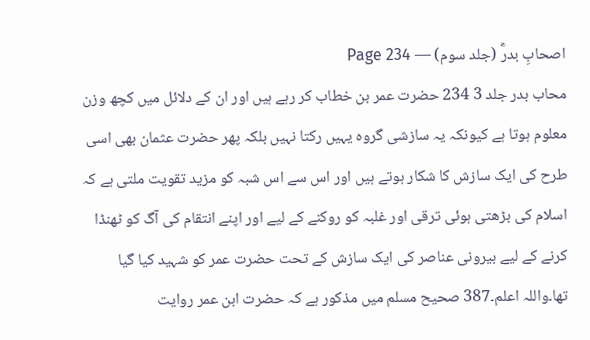اصحابِ بدرؓ (جلد سوم) — Page 234
محاب بدر جلد 3 234 حضرت عمر بن خطاب کر رہے ہیں اور ان کے دلائل میں کچھ وزن معلوم ہوتا ہے کیونکہ یہ سازشی گروہ یہیں رکتا نہیں بلکہ پھر حضرت عثمان بھی اسی طرح کی ایک سازش کا شکار ہوتے ہیں اور اس سے اس شبہ کو مزید تقویت ملتی ہے کہ اسلام کی بڑھتی ہوئی ترقی اور غلبہ کو روکنے کے لیے اور اپنے انتقام کی آگ کو ٹھنڈا کرنے کے لیے بیرونی عناصر کی ایک سازش کے تحت حضرت عمر کو شہید کیا گیا تھا۔واللہ اعلم۔387 صحیح مسلم میں مذکور ہے کہ حضرت ابن عمر روایت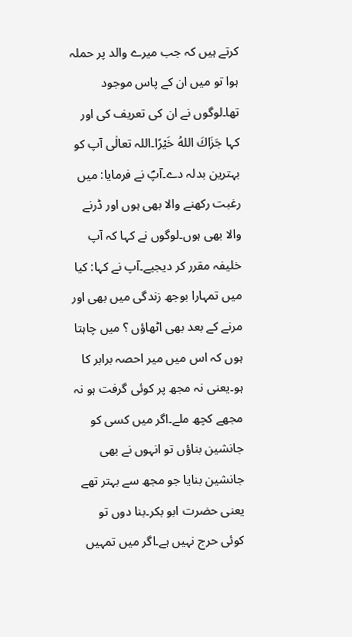کرتے ہیں کہ جب میرے والد پر حملہ ہوا تو میں ان کے پاس موجود تھا۔لوگوں نے ان کی تعریف کی اور کہا جَزَاكَ اللهُ خَيْرًا۔اللہ تعالٰی آپ کو بہترین بدلہ دے۔آپؐ نے فرمایا: میں رغبت رکھنے والا بھی ہوں اور ڈرنے والا بھی ہوں۔لوگوں نے کہا کہ آپ خلیفہ مقرر کر دیجیے۔آپ نے کہا: کیا میں تمہارا بوجھ زندگی میں بھی اور مرنے کے بعد بھی اٹھاؤں ؟ میں چاہتا ہوں کہ اس میں میر احصہ برابر کا ہو۔یعنی نہ مجھ پر کوئی گرفت ہو نہ مجھے کچھ ملے۔اگر میں کسی کو جانشین بناؤں تو انہوں نے بھی جانشین بنایا جو مجھ سے بہتر تھے یعنی حضرت ابو بکر۔بنا دوں تو کوئی حرج نہیں ہے۔اگر میں تمہیں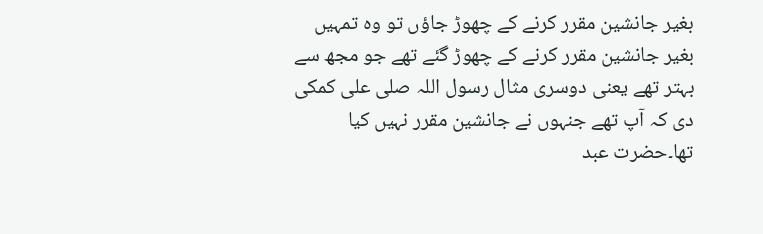بغیر جانشین مقرر کرنے کے چھوڑ جاؤں تو وہ تمہیں بغیر جانشین مقرر کرنے کے چھوڑ گئے تھے جو مجھ سے بہتر تھے یعنی دوسری مثال رسول اللہ صلی علی کمکی دی کہ آپ تھے جنہوں نے جانشین مقرر نہیں کیا تھا۔حضرت عبد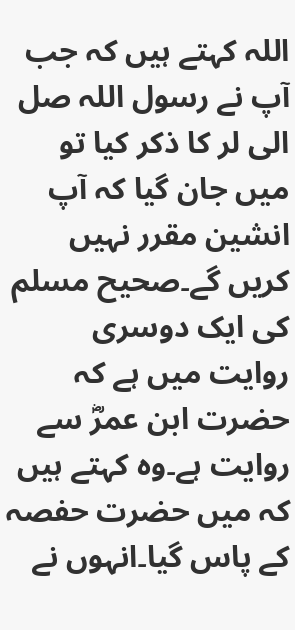اللہ کہتے ہیں کہ جب آپ نے رسول اللہ صل الی لر کا ذکر کیا تو میں جان گیا کہ آپ انشین مقرر نہیں کریں گے۔صحیح مسلم کی ایک دوسری روایت میں ہے کہ حضرت ابن عمرؓ سے روایت ہے۔وہ کہتے ہیں کہ میں حضرت حفصہ کے پاس گیا۔انہوں نے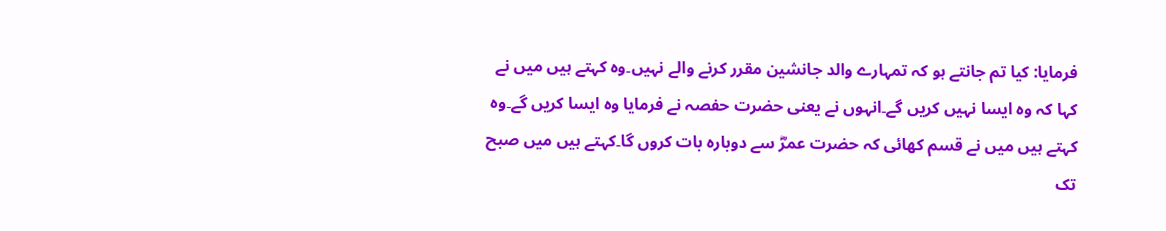فرمایا: کیا تم جانتے ہو کہ تمہارے والد جانشین مقرر کرنے والے نہیں۔وہ کہتے ہیں میں نے کہا کہ وہ ایسا نہیں کریں گے۔انہوں نے یعنی حضرت حفصہ نے فرمایا وہ ایسا کریں گے۔وہ کہتے ہیں میں نے قسم کھائی کہ حضرت عمرؓ سے دوبارہ بات کروں گا۔کہتے ہیں میں صبح تک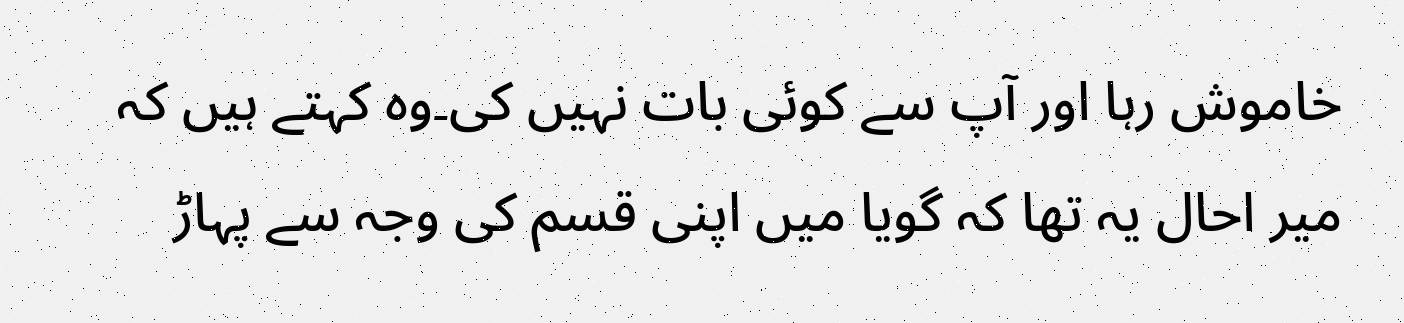خاموش رہا اور آپ سے کوئی بات نہیں کی۔وہ کہتے ہیں کہ میر احال یہ تھا کہ گویا میں اپنی قسم کی وجہ سے پہاڑ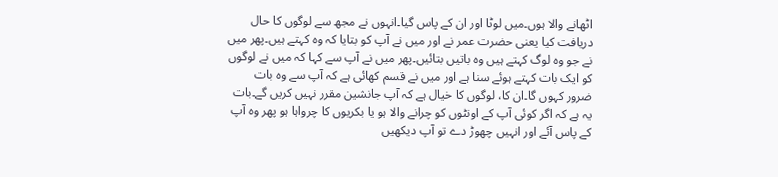اٹھانے والا ہوں۔میں لوٹا اور ان کے پاس گیا۔انہوں نے مجھ سے لوگوں کا حال دریافت کیا یعنی حضرت عمر نے اور میں نے آپ کو بتایا کہ وہ کہتے ہیں۔پھر میں نے جو وہ لوگ کہتے ہیں وہ باتیں بتائیں۔پھر میں نے آپ سے کہا کہ میں نے لوگوں کو ایک بات کہتے ہوئے سنا ہے اور میں نے قسم کھائی ہے کہ آپ سے وہ بات ضرور کہوں گا۔ان کا، لوگوں کا خیال ہے کہ آپ جانشین مقرر نہیں کریں گے۔بات یہ ہے کہ اگر کوئی آپ کے اونٹوں کو چرانے والا ہو یا بکریوں کا چرواہا ہو پھر وہ آپ کے پاس آئے اور انہیں چھوڑ دے تو آپ دیکھیں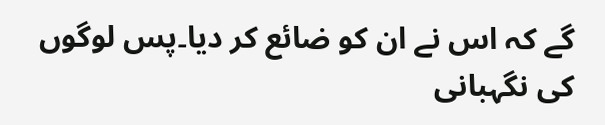گے کہ اس نے ان کو ضائع کر دیا۔پس لوگوں کی نگہبانی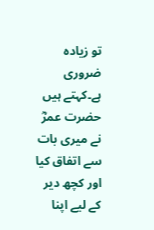تو زیادہ ضروری ہے۔کہتے ہیں حضرت عمرؓ نے میری بات سے اتفاق کیا اور کچھ دیر کے لیے اپنا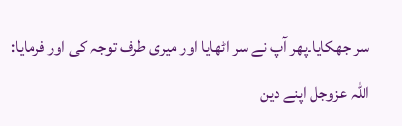سر جھکایا۔پھر آپ نے سر اٹھایا اور میری طرف توجہ کی اور فرمایا: اللہ عزوجل اپنے دین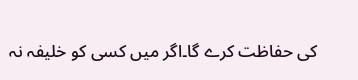کی حفاظت کرے گا۔اگر میں کسی کو خلیفہ نہ